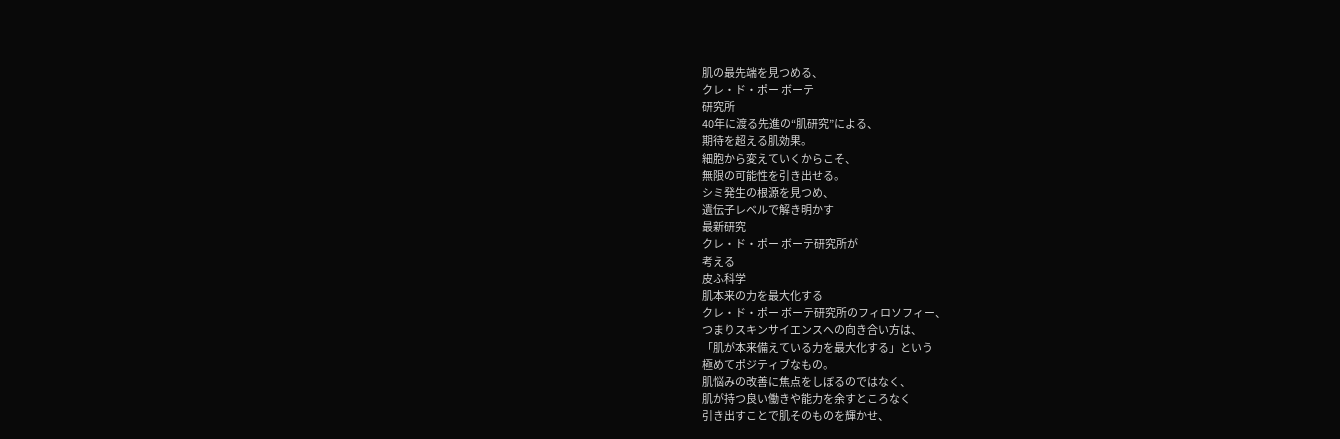肌の最先端を見つめる、
クレ・ド・ポー ボーテ
研究所
40年に渡る先進の“肌研究”による、
期待を超える肌効果。
細胞から変えていくからこそ、
無限の可能性を引き出せる。
シミ発生の根源を見つめ、
遺伝子レベルで解き明かす
最新研究
クレ・ド・ポー ボーテ研究所が
考える
皮ふ科学
肌本来の力を最大化する
クレ・ド・ポー ボーテ研究所のフィロソフィー、
つまりスキンサイエンスへの向き合い方は、
「肌が本来備えている力を最大化する」という
極めてポジティブなもの。
肌悩みの改善に焦点をしぼるのではなく、
肌が持つ良い働きや能力を余すところなく
引き出すことで肌そのものを輝かせ、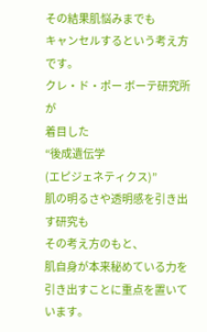その結果肌悩みまでも
キャンセルするという考え方です。
クレ・ド・ポー ボーテ研究所が
着目した
“後成遺伝学
(エピジェネティクス)”
肌の明るさや透明感を引き出す研究も
その考え方のもと、
肌自身が本来秘めている力を
引き出すことに重点を置いています。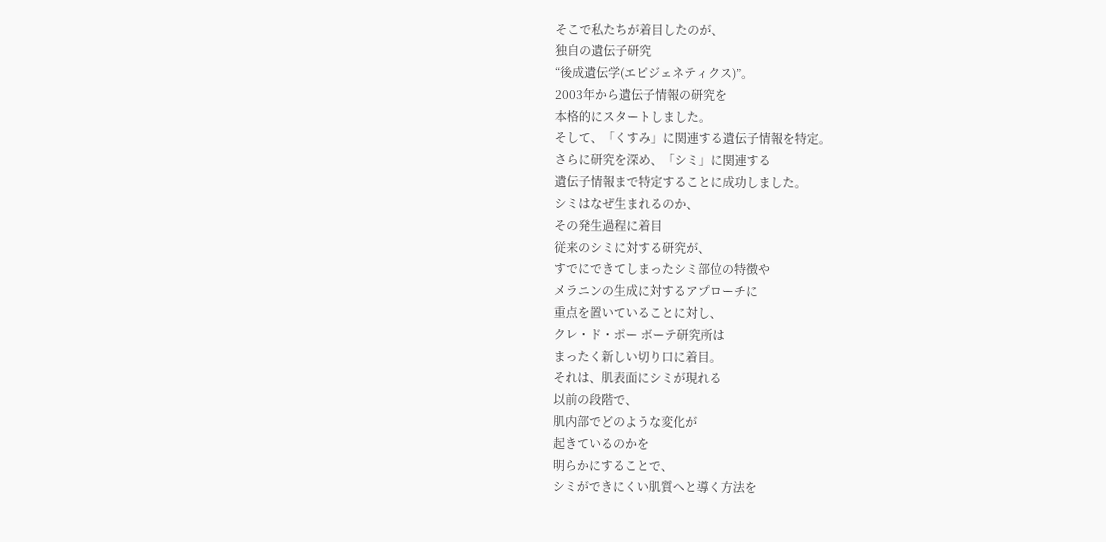そこで私たちが着目したのが、
独自の遺伝子研究
“後成遺伝学(エピジェネティクス)”。
2003年から遺伝子情報の研究を
本格的にスタートしました。
そして、「くすみ」に関連する遺伝子情報を特定。
さらに研究を深め、「シミ」に関連する
遺伝子情報まで特定することに成功しました。
シミはなぜ生まれるのか、
その発生過程に着目
従来のシミに対する研究が、
すでにできてしまったシミ部位の特徴や
メラニンの生成に対するアプローチに
重点を置いていることに対し、
クレ・ド・ポー ボーテ研究所は
まったく新しい切り口に着目。
それは、肌表面にシミが現れる
以前の段階で、
肌内部でどのような変化が
起きているのかを
明らかにすることで、
シミができにくい肌質へと導く方法を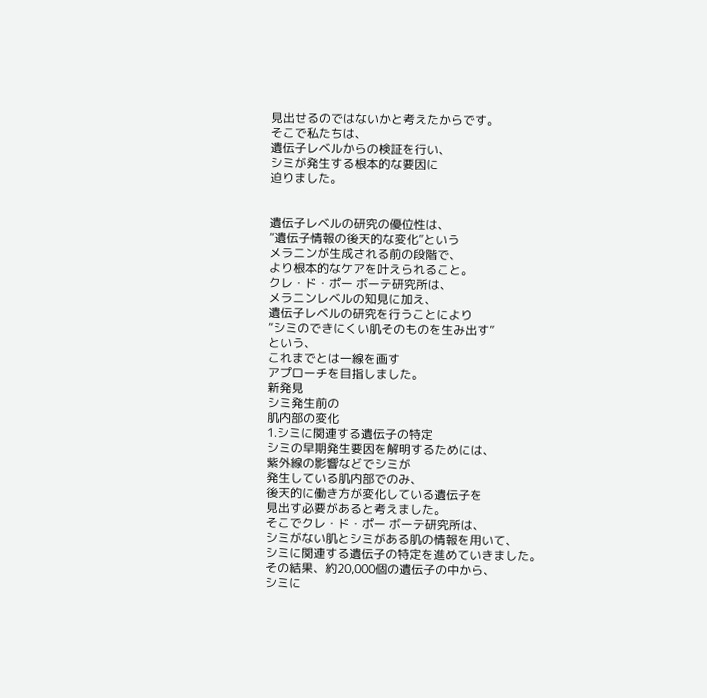見出せるのではないかと考えたからです。
そこで私たちは、
遺伝子レベルからの検証を行い、
シミが発生する根本的な要因に
迫りました。


遺伝子レベルの研究の優位性は、
“遺伝子情報の後天的な変化”という
メラニンが生成される前の段階で、
より根本的なケアを叶えられること。
クレ・ド・ポー ボーテ研究所は、
メラニンレベルの知見に加え、
遺伝子レベルの研究を行うことにより
“シミのできにくい肌そのものを生み出す”
という、
これまでとは一線を画す
アプローチを目指しました。
新発見
シミ発生前の
肌内部の変化
1.シミに関連する遺伝子の特定
シミの早期発生要因を解明するためには、
紫外線の影響などでシミが
発生している肌内部でのみ、
後天的に働き方が変化している遺伝子を
見出す必要があると考えました。
そこでクレ・ド・ポー ボーテ研究所は、
シミがない肌とシミがある肌の情報を用いて、
シミに関連する遺伝子の特定を進めていきました。
その結果、約20,000個の遺伝子の中から、
シミに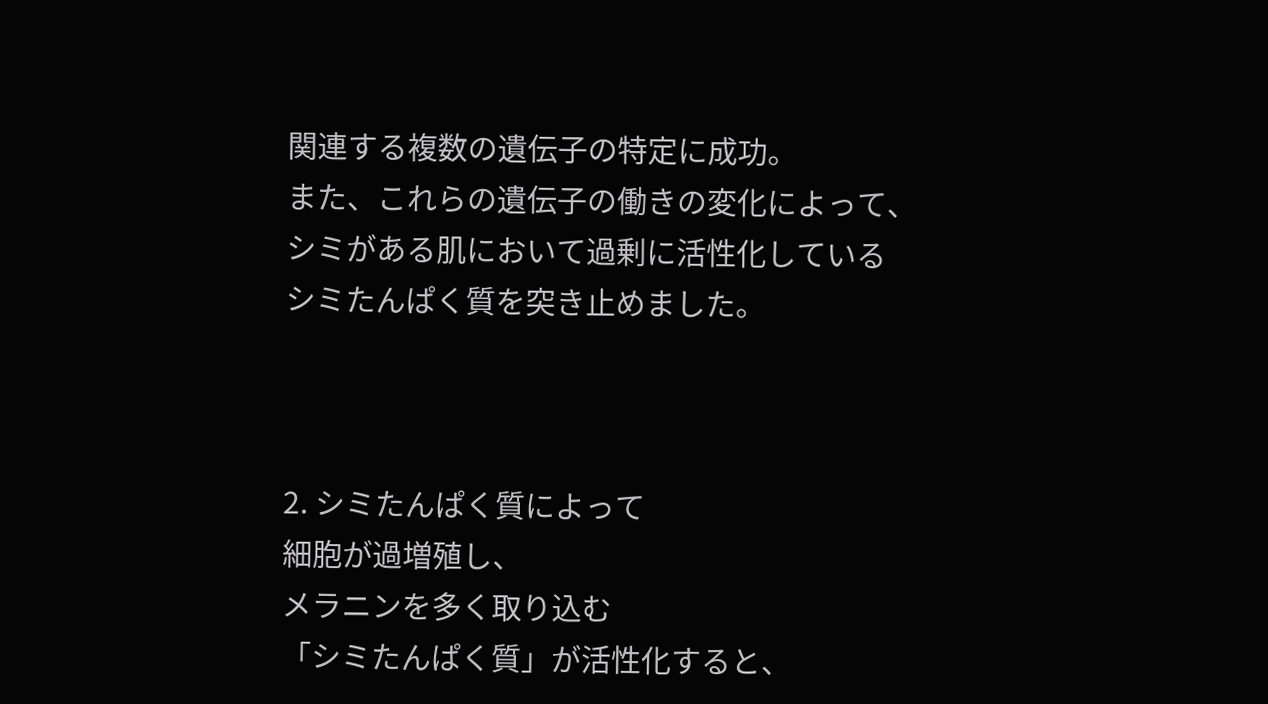関連する複数の遺伝子の特定に成功。
また、これらの遺伝子の働きの変化によって、
シミがある肌において過剰に活性化している
シミたんぱく質を突き止めました。



2. シミたんぱく質によって
細胞が過増殖し、
メラニンを多く取り込む
「シミたんぱく質」が活性化すると、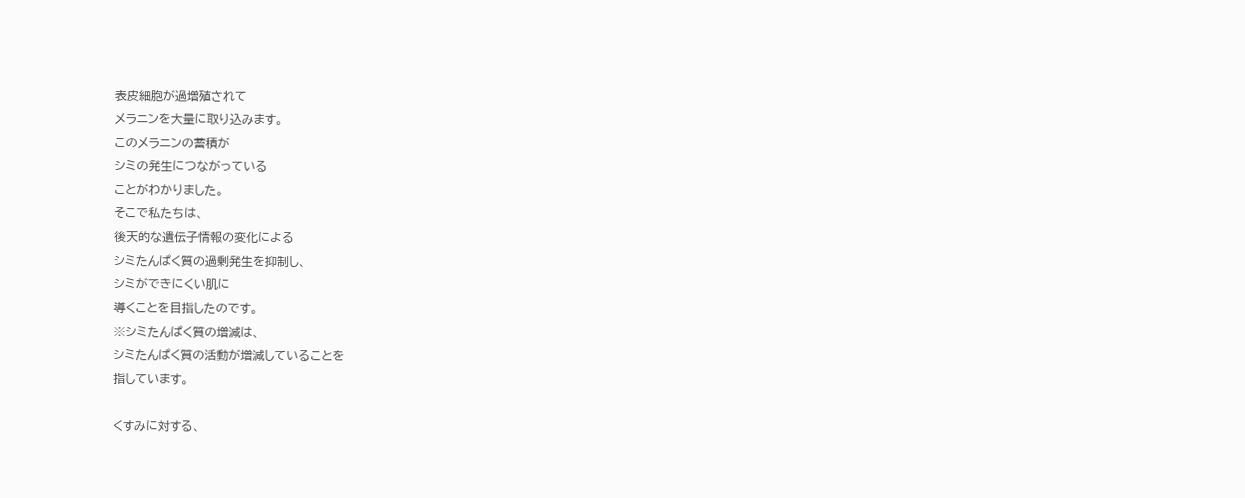表皮細胞が過増殖されて
メラニンを大量に取り込みます。
このメラニンの蓄積が
シミの発生につながっている
ことがわかりました。
そこで私たちは、
後天的な遺伝子情報の変化による
シミたんぱく質の過剰発生を抑制し、
シミができにくい肌に
導くことを目指したのです。
※シミたんぱく質の増減は、
シミたんぱく質の活動が増減していることを
指しています。

くすみに対する、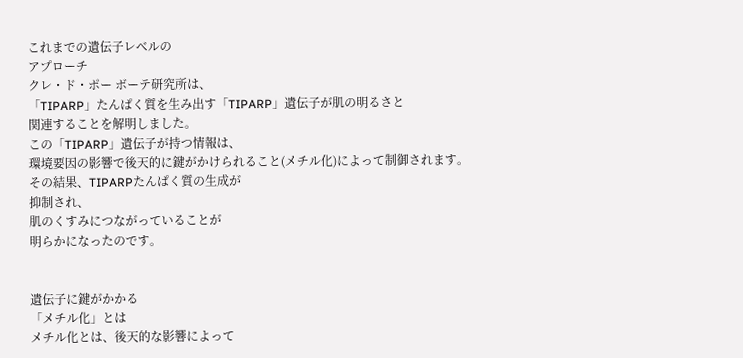これまでの遺伝子レベルの
アプローチ
クレ・ド・ポー ボーテ研究所は、
「TIPARP」たんぱく質を生み出す「TIPARP」遺伝子が肌の明るさと
関連することを解明しました。
この「TIPARP」遺伝子が持つ情報は、
環境要因の影響で後天的に鍵がかけられること(メチル化)によって制御されます。
その結果、TIPARPたんぱく質の生成が
抑制され、
肌のくすみにつながっていることが
明らかになったのです。


遺伝子に鍵がかかる
「メチル化」とは
メチル化とは、後天的な影響によって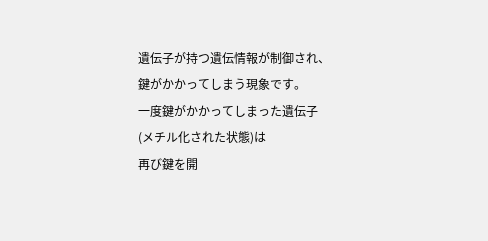遺伝子が持つ遺伝情報が制御され、
鍵がかかってしまう現象です。
一度鍵がかかってしまった遺伝子
(メチル化された状態)は
再び鍵を開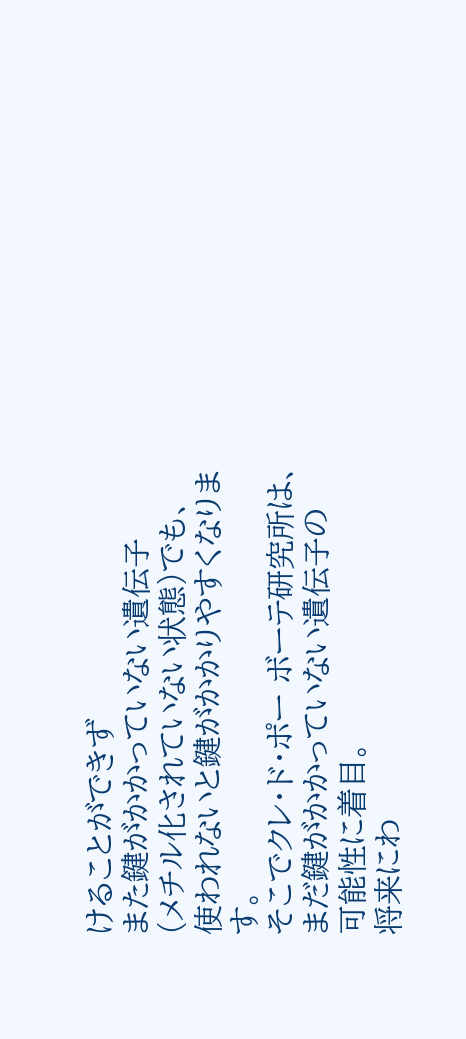けることができず
また鍵がかかっていない遺伝子
(メチル化されていない状態)でも、
使われないと鍵がかかりやすくなります。
そこでクレ・ド・ポー ボーテ研究所は、
まだ鍵がかかっていない遺伝子の
可能性に着目。
将来にわ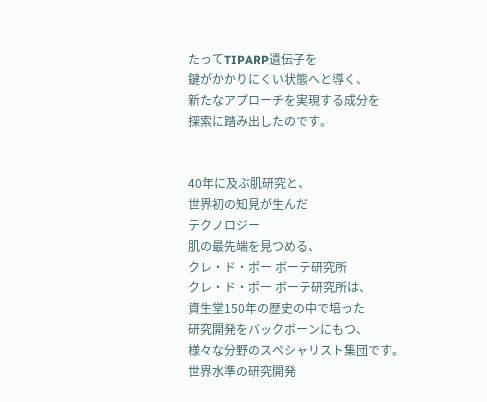たってTIPARP遺伝子を
鍵がかかりにくい状態へと導く、
新たなアプローチを実現する成分を
探索に踏み出したのです。


40年に及ぶ肌研究と、
世界初の知見が生んだ
テクノロジー
肌の最先端を見つめる、
クレ・ド・ポー ボーテ研究所
クレ・ド・ポー ボーテ研究所は、
資生堂150年の歴史の中で培った
研究開発をバックボーンにもつ、
様々な分野のスペシャリスト集団です。
世界水準の研究開発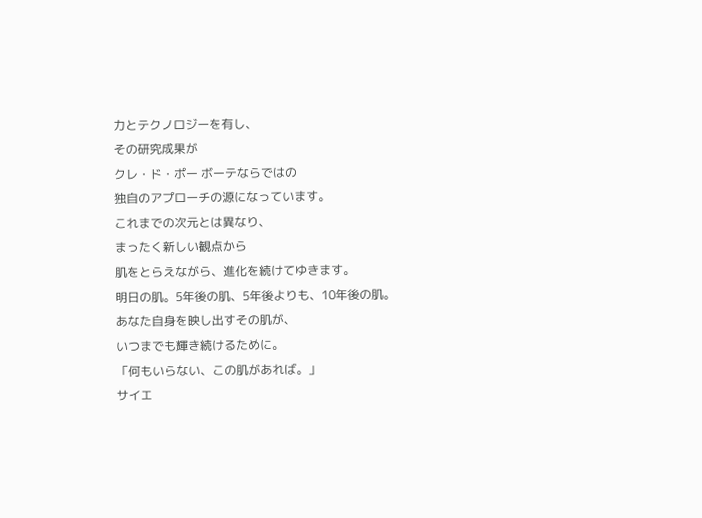力とテクノロジーを有し、
その研究成果が
クレ・ド・ポー ボーテならではの
独自のアプローチの源になっています。
これまでの次元とは異なり、
まったく新しい観点から
肌をとらえながら、進化を続けてゆきます。
明日の肌。5年後の肌、5年後よりも、10年後の肌。
あなた自身を映し出すその肌が、
いつまでも輝き続けるために。
「何もいらない、この肌があれば。」
サイエ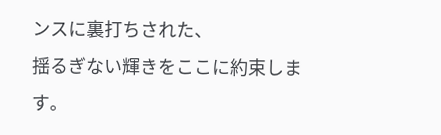ンスに裏打ちされた、
揺るぎない輝きをここに約束します。